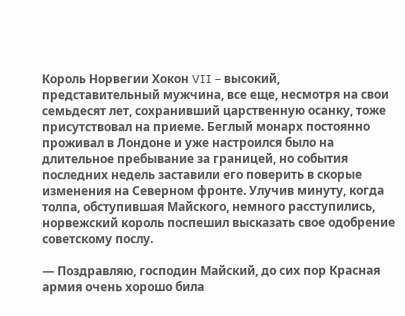Король Норвегии Хокон VII – высокий, представительный мужчина, все еще, несмотря на свои семьдесят лет, сохранивший царственную осанку, тоже присутствовал на приеме. Беглый монарх постоянно проживал в Лондоне и уже настроился было на длительное пребывание за границей, но события последних недель заставили его поверить в скорые изменения на Северном фронте. Улучив минуту, когда толпа, обступившая Майского, немного расступились, норвежский король поспешил высказать свое одобрение советскому послу.

— Поздравляю, господин Майский, до сих пор Красная армия очень хорошо била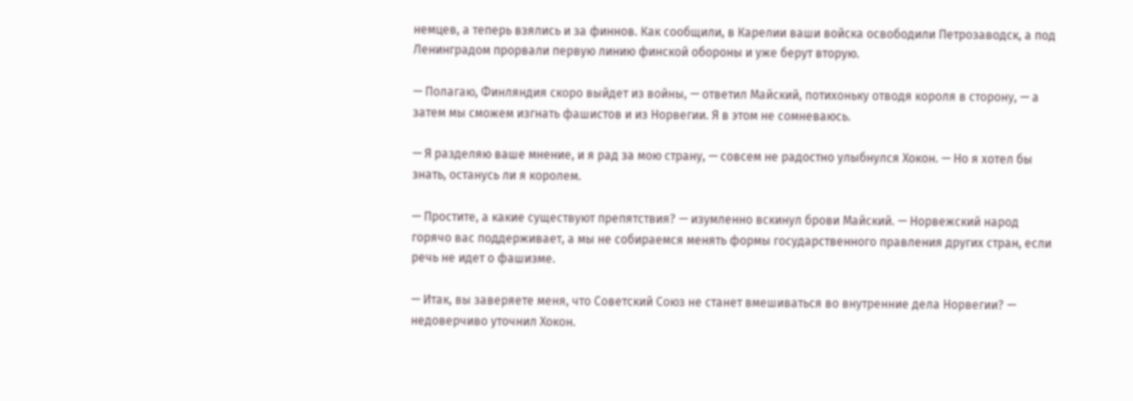немцев, а теперь взялись и за финнов. Как сообщили, в Карелии ваши войска освободили Петрозаводск, а под Ленинградом прорвали первую линию финской обороны и уже берут вторую.

— Полагаю, Финляндия скоро выйдет из войны, — ответил Майский, потихоньку отводя короля в сторону, — а затем мы сможем изгнать фашистов и из Норвегии. Я в этом не сомневаюсь.

— Я разделяю ваше мнение, и я рад за мою страну, — совсем не радостно улыбнулся Хокон. — Но я хотел бы знать, останусь ли я королем.

— Простите, а какие существуют препятствия? — изумленно вскинул брови Майский. — Норвежский народ горячо вас поддерживает, а мы не собираемся менять формы государственного правления других стран, если речь не идет о фашизме.

— Итак, вы заверяете меня, что Советский Союз не станет вмешиваться во внутренние дела Норвегии? — недоверчиво уточнил Хокон.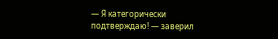— Я категорически подтверждаю! — заверил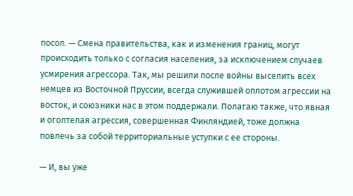посол. — Смена правительства, как и изменения границ, могут происходить только с согласия населения, за исключением случаев усмирения агрессора. Так, мы решили после войны выселить всех немцев из Восточной Пруссии, всегда служившей оплотом агрессии на восток, и союзники нас в этом поддержали. Полагаю также, что явная и оголтелая агрессия, совершенная Финляндией, тоже должна повлечь за собой территориальные уступки с ее стороны.

— И, вы уже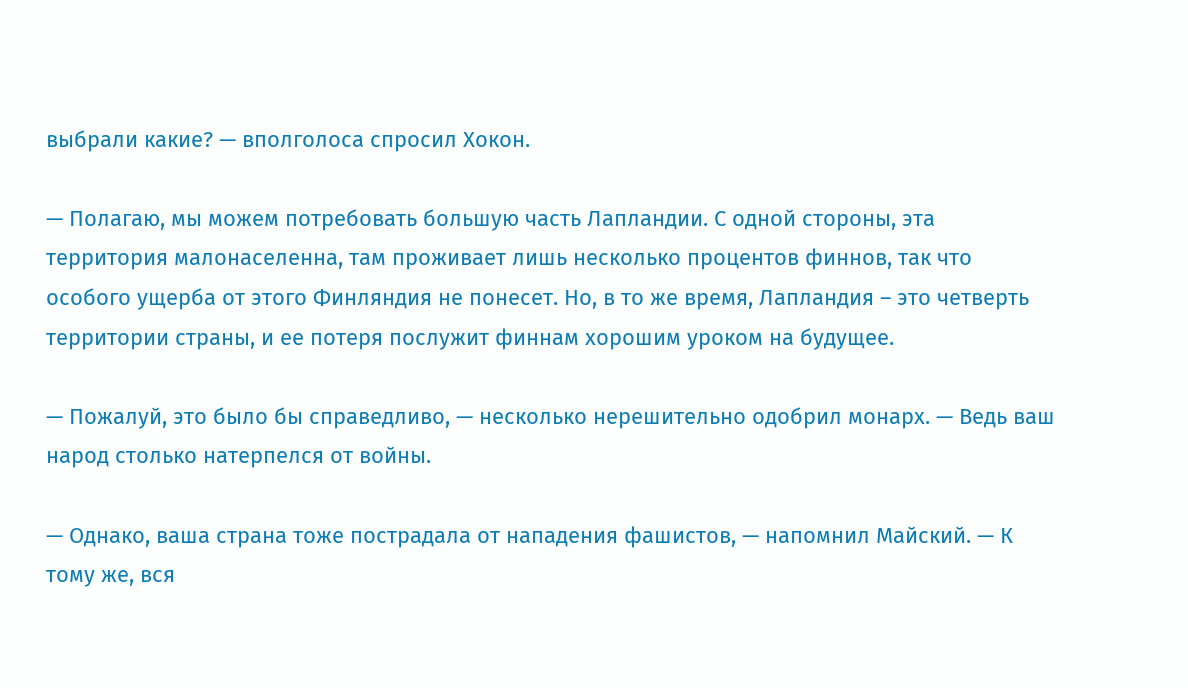выбрали какие? — вполголоса спросил Хокон.

— Полагаю, мы можем потребовать большую часть Лапландии. С одной стороны, эта территория малонаселенна, там проживает лишь несколько процентов финнов, так что особого ущерба от этого Финляндия не понесет. Но, в то же время, Лапландия – это четверть территории страны, и ее потеря послужит финнам хорошим уроком на будущее.

— Пожалуй, это было бы справедливо, — несколько нерешительно одобрил монарх. — Ведь ваш народ столько натерпелся от войны.

— Однако, ваша страна тоже пострадала от нападения фашистов, — напомнил Майский. — К тому же, вся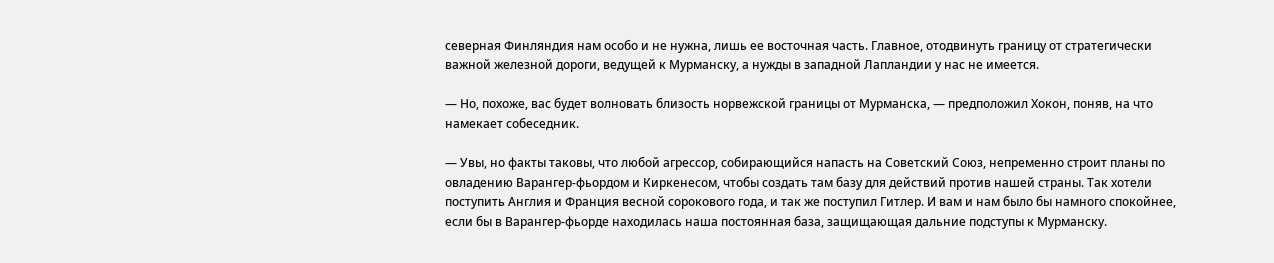северная Финляндия нам особо и не нужна, лишь ее восточная часть. Главное, отодвинуть границу от стратегически важной железной дороги, ведущей к Мурманску, а нужды в западной Лапландии у нас не имеется.

— Но, похоже, вас будет волновать близость норвежской границы от Мурманска, — предположил Хокон, поняв, на что намекает собеседник.

— Увы, но факты таковы, что любой агрессор, собирающийся напасть на Советский Союз, непременно строит планы по овладению Варангер-фьордом и Киркенесом, чтобы создать там базу для действий против нашей страны. Так хотели поступить Англия и Франция весной сорокового года, и так же поступил Гитлер. И вам и нам было бы намного спокойнее, если бы в Варангер-фьорде находилась наша постоянная база, защищающая дальние подступы к Мурманску.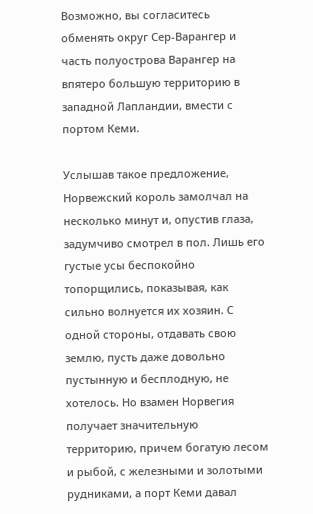Возможно, вы согласитесь обменять округ Сер-Варангер и часть полуострова Варангер на впятеро большую территорию в западной Лапландии, вмести с портом Кеми.

Услышав такое предложение, Норвежский король замолчал на несколько минут и, опустив глаза, задумчиво смотрел в пол. Лишь его густые усы беспокойно топорщились, показывая, как сильно волнуется их хозяин. С одной стороны, отдавать свою землю, пусть даже довольно пустынную и бесплодную, не хотелось. Но взамен Норвегия получает значительную территорию, причем богатую лесом и рыбой, с железными и золотыми рудниками, а порт Кеми давал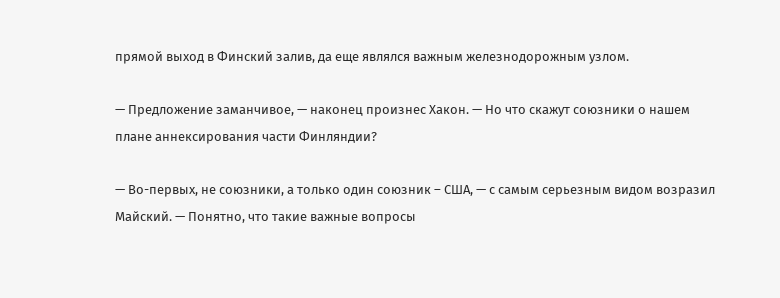прямой выход в Финский залив, да еще являлся важным железнодорожным узлом.

— Предложение заманчивое, — наконец произнес Хакон. — Но что скажут союзники о нашем плане аннексирования части Финляндии?

— Во-первых, не союзники, а только один союзник – США, — с самым серьезным видом возразил Майский. — Понятно, что такие важные вопросы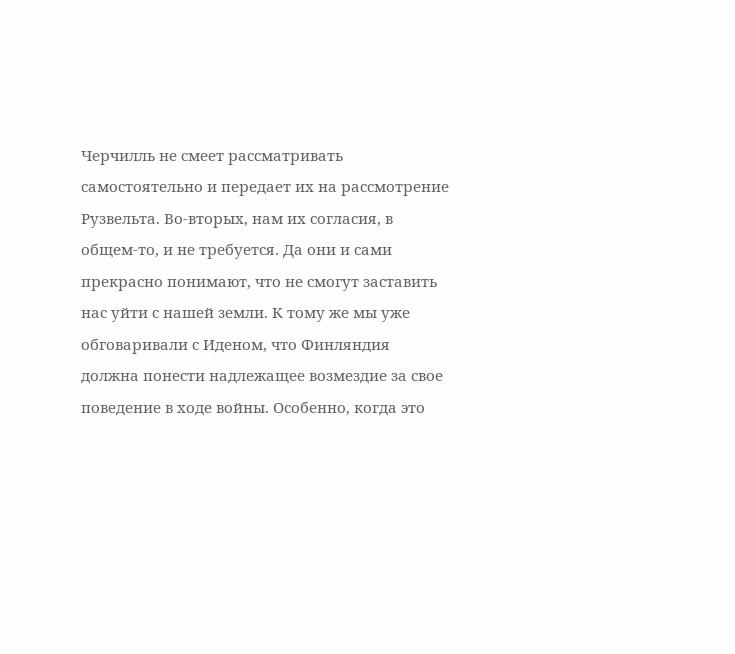Черчилль не смеет рассматривать самостоятельно и передает их на рассмотрение Рузвельта. Во-вторых, нам их согласия, в общем-то, и не требуется. Да они и сами прекрасно понимают, что не смогут заставить нас уйти с нашей земли. К тому же мы уже обговаривали с Иденом, что Финляндия должна понести надлежащее возмездие за свое поведение в ходе войны. Особенно, когда это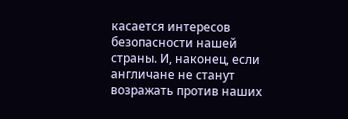касается интересов безопасности нашей страны. И, наконец, если англичане не станут возражать против наших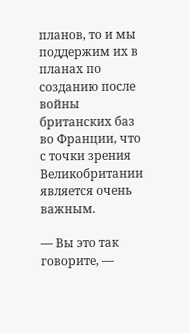планов, то и мы поддержим их в планах по созданию после войны британских баз во Франции, что с точки зрения Великобритании является очень важным.

— Вы это так говорите, —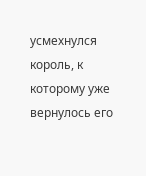усмехнулся король, к которому уже вернулось его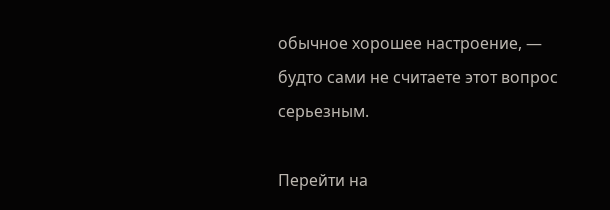обычное хорошее настроение, — будто сами не считаете этот вопрос серьезным.

Перейти на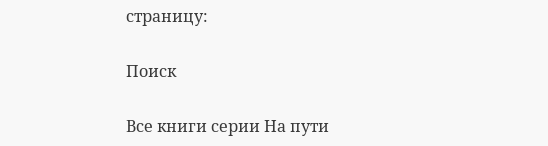страницу:

Поиск

Все книги серии На пути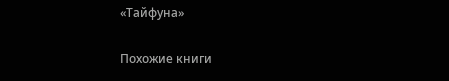«Тайфуна»

Похожие книги